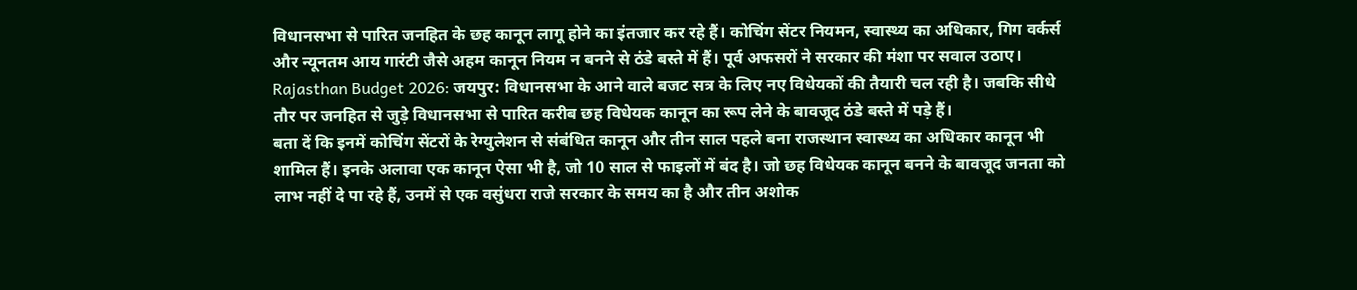विधानसभा से पारित जनहित के छह कानून लागू होने का इंतजार कर रहे हैं। कोचिंग सेंटर नियमन, स्वास्थ्य का अधिकार, गिग वर्कर्स और न्यूनतम आय गारंटी जैसे अहम कानून नियम न बनने से ठंडे बस्ते में हैं। पूर्व अफसरों ने सरकार की मंशा पर सवाल उठाए।
Rajasthan Budget 2026: जयपुर: विधानसभा के आने वाले बजट सत्र के लिए नए विधेयकों की तैयारी चल रही है। जबकि सीधे तौर पर जनहित से जुड़े विधानसभा से पारित करीब छह विधेयक कानून का रूप लेने के बावजूद ठंडे बस्ते में पड़े हैं।
बता दें कि इनमें कोचिंग सेंटरों के रेग्युलेशन से संबंधित कानून और तीन साल पहले बना राजस्थान स्वास्थ्य का अधिकार कानून भी शामिल हैं। इनके अलावा एक कानून ऐसा भी है, जो 10 साल से फाइलों में बंद है। जो छह विधेयक कानून बनने के बावजूद जनता को लाभ नहीं दे पा रहे हैं, उनमें से एक वसुंधरा राजे सरकार के समय का है और तीन अशोक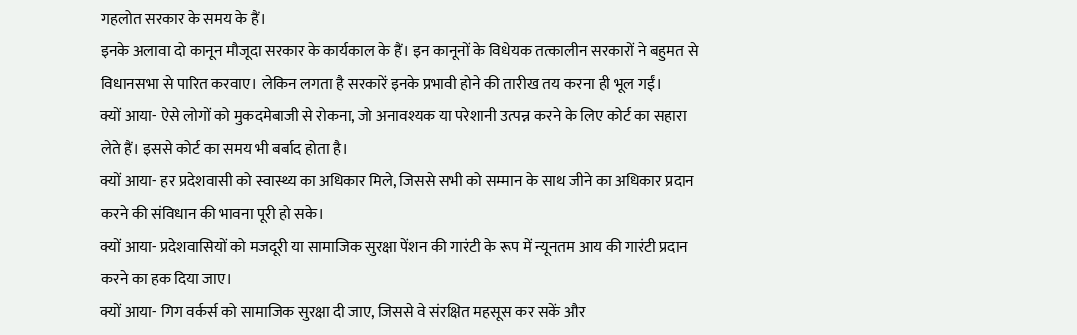गहलोत सरकार के समय के हैं।
इनके अलावा दो कानून मौजूदा सरकार के कार्यकाल के हैं। इन कानूनों के विधेयक तत्कालीन सरकारों ने बहुमत से विधानसभा से पारित करवाए। लेकिन लगता है सरकारें इनके प्रभावी होने की तारीख तय करना ही भूल गईं।
क्यों आया- ऐसे लोगों को मुकदमेबाजी से रोकना, जो अनावश्यक या परेशानी उत्पन्न करने के लिए कोर्ट का सहारा लेते हैं। इससे कोर्ट का समय भी बर्बाद होता है।
क्यों आया- हर प्रदेशवासी को स्वास्थ्य का अधिकार मिले, जिससे सभी को सम्मान के साथ जीने का अधिकार प्रदान करने की संविधान की भावना पूरी हो सके।
क्यों आया- प्रदेशवासियों को मजदूरी या सामाजिक सुरक्षा पेंशन की गारंटी के रूप में न्यूनतम आय की गारंटी प्रदान करने का हक दिया जाए।
क्यों आया- गिग वर्कर्स को सामाजिक सुरक्षा दी जाए, जिससे वे संरक्षित महसूस कर सकें और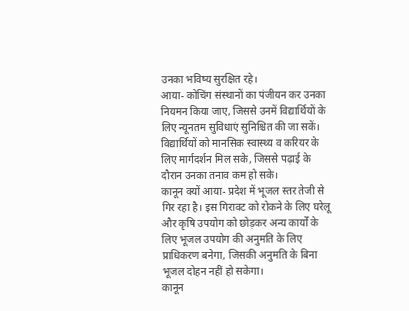उनका भविष्य सुरक्षित रहे।
आया- कोचिंग संस्थानों का पंजीयन कर उनका नियमन किया जाए, जिससे उनमें विद्यार्थियों के लिए न्यूनतम सुविधाएं सुनिश्चित की जा सकें। विद्यार्थियों को मानसिक स्वास्थ्य व करियर के लिए मार्गदर्शन मिल सके, जिससे पढ़ाई के दौरान उनका तनाव कम हो सके।
कानून क्यों आया- प्रदेश में भूजल स्तर तेजी से गिर रहा है। इस गिरावट को रोकने के लिए घरेलू और कृषि उपयोग को छोड़कर अन्य कार्यों के लिए भूजल उपयोग की अनुमति के लिए प्राधिकरण बनेगा, जिसकी अनुमति के बिना भूजल दोहन नहीं हो सकेगा।
कानून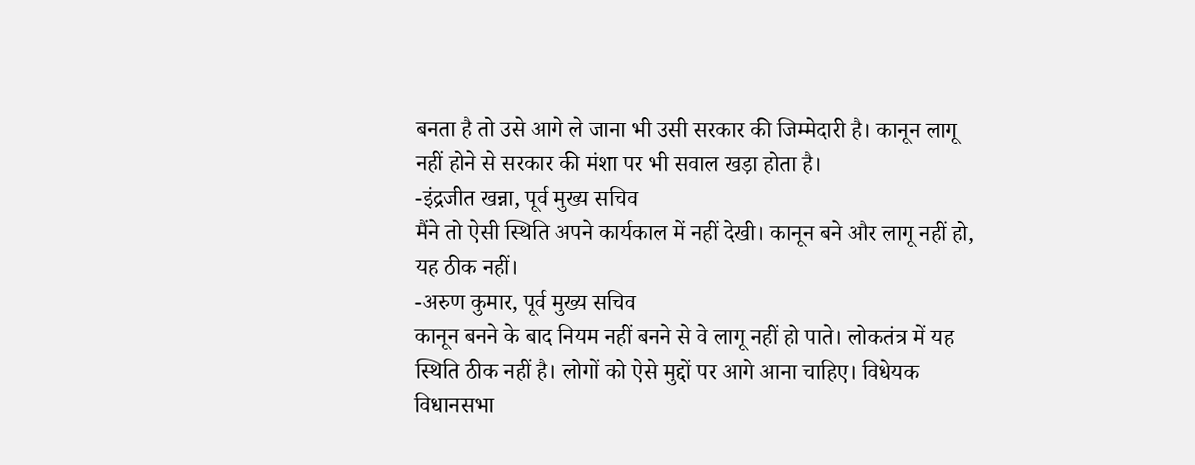बनता है तो उसे आगे ले जाना भी उसी सरकार की जिम्मेदारी है। कानून लागू नहीं होने से सरकार की मंशा पर भी सवाल खड़ा होता है।
-इंद्रजीत खन्ना, पूर्व मुख्य सचिव
मैंने तो ऐसी स्थिति अपने कार्यकाल में नहीं देखी। कानून बने और लागू नहीं हो, यह ठीक नहीं।
-अरुण कुमार, पूर्व मुख्य सचिव
कानून बनने के बाद नियम नहीं बनने से वे लागू नहीं हो पाते। लोकतंत्र में यह स्थिति ठीक नहीं है। लोगों को ऐसे मुद्दों पर आगे आना चाहिए। विधेयक विधानसभा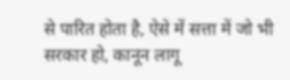से पारित होता है, ऐसे में सत्ता में जो भी सरकार हो, कानून लागू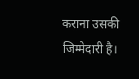कराना उसकी जिम्मेदारी है।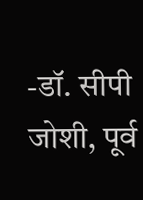-डॉ. सीपी जोशी, पूर्व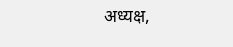अध्यक्ष,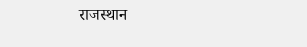राजस्थान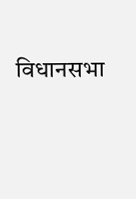विधानसभा